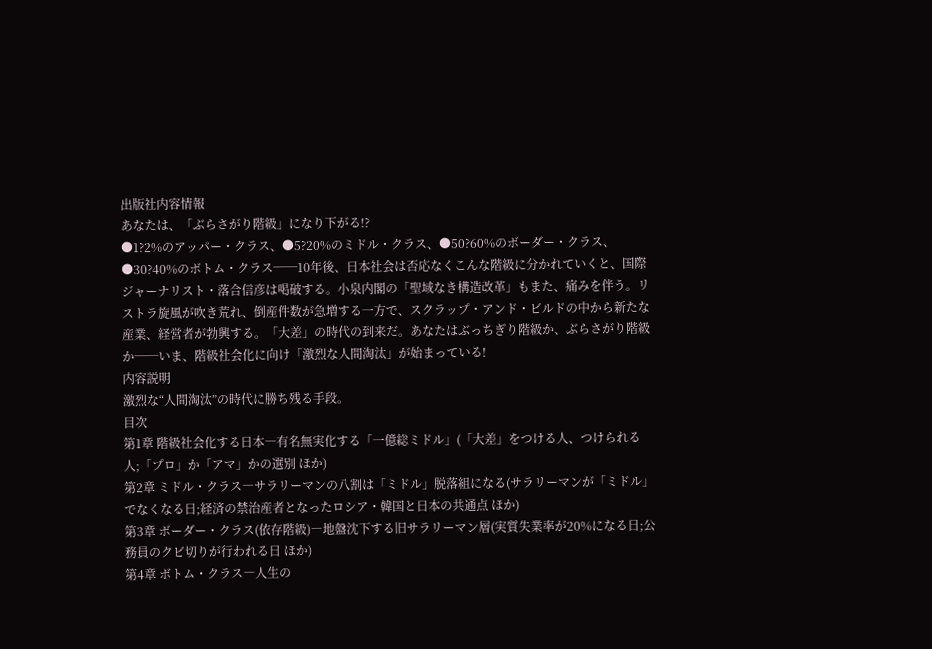出版社内容情報
あなたは、「ぶらさがり階級」になり下がる!?
●1?2%のアッパー・クラス、●5?20%のミドル・クラス、●50?60%のボーダー・クラス、●30?40%のボトム・クラス──10年後、日本社会は否応なくこんな階級に分かれていくと、国際ジャーナリスト・落合信彦は喝破する。小泉内閣の「聖域なき構造改革」もまた、痛みを伴う。リストラ旋風が吹き荒れ、倒産件数が急増する一方で、スクラップ・アンド・ビルドの中から新たな産業、経営者が勃興する。「大差」の時代の到来だ。あなたはぶっちぎり階級か、ぶらさがり階級か──いま、階級社会化に向け「激烈な人間淘汰」が始まっている!
内容説明
激烈な“人間淘汰”の時代に勝ち残る手段。
目次
第1章 階級社会化する日本―有名無実化する「一億総ミドル」(「大差」をつける人、つけられる人;「プロ」か「アマ」かの選別 ほか)
第2章 ミドル・クラス―サラリーマンの八割は「ミドル」脱落組になる(サラリーマンが「ミドル」でなくなる日;経済の禁治産者となったロシア・韓国と日本の共通点 ほか)
第3章 ボーダー・クラス(依存階級)―地盤沈下する旧サラリーマン層(実質失業率が20%になる日;公務員のクビ切りが行われる日 ほか)
第4章 ボトム・クラス―人生の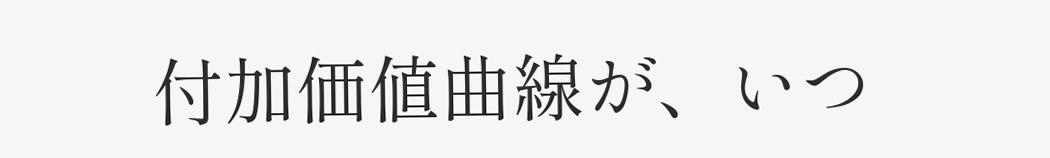付加価値曲線が、いつ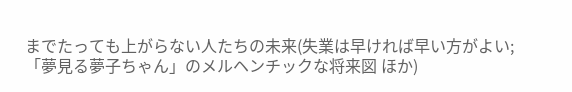までたっても上がらない人たちの未来(失業は早ければ早い方がよい;「夢見る夢子ちゃん」のメルヘンチックな将来図 ほか)